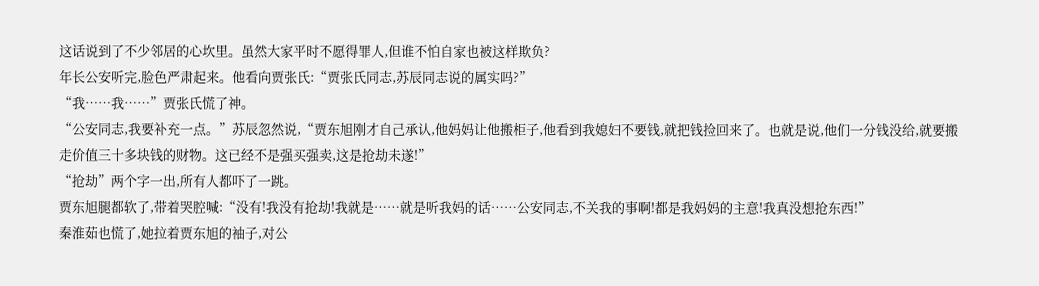这话说到了不少邻居的心坎里。虽然大家平时不愿得罪人,但谁不怕自家也被这样欺负?
年长公安听完,脸色严肃起来。他看向贾张氏:“贾张氏同志,苏辰同志说的属实吗?”
“我……我……”贾张氏慌了神。
“公安同志,我要补充一点。”苏辰忽然说,“贾东旭刚才自己承认,他妈妈让他搬柜子,他看到我媳妇不要钱,就把钱捡回来了。也就是说,他们一分钱没给,就要搬走价值三十多块钱的财物。这已经不是强买强卖,这是抢劫未遂!”
“抢劫”两个字一出,所有人都吓了一跳。
贾东旭腿都软了,带着哭腔喊:“没有!我没有抢劫!我就是……就是听我妈的话……公安同志,不关我的事啊!都是我妈妈的主意!我真没想抢东西!”
秦淮茹也慌了,她拉着贾东旭的袖子,对公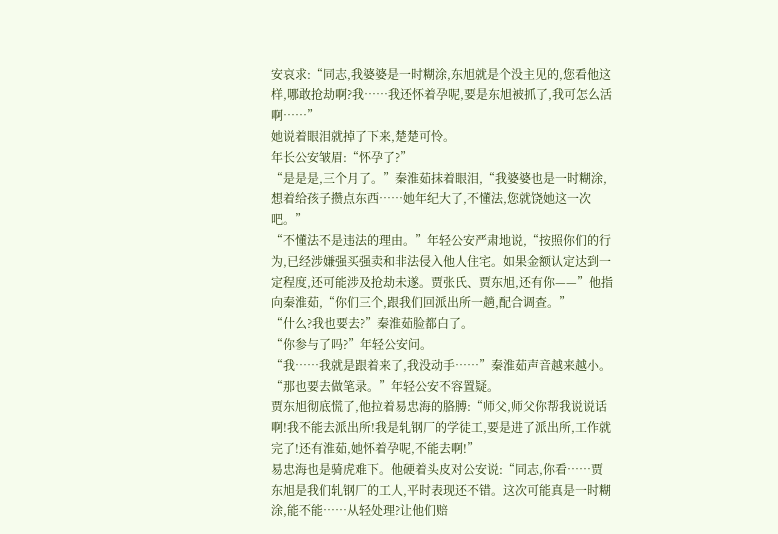安哀求:“同志,我婆婆是一时糊涂,东旭就是个没主见的,您看他这样,哪敢抢劫啊?我……我还怀着孕呢,要是东旭被抓了,我可怎么活啊……”
她说着眼泪就掉了下来,楚楚可怜。
年长公安皱眉:“怀孕了?”
“是是是,三个月了。”秦淮茹抹着眼泪,“我婆婆也是一时糊涂,想着给孩子攒点东西……她年纪大了,不懂法,您就饶她这一次吧。”
“不懂法不是违法的理由。”年轻公安严肃地说,“按照你们的行为,已经涉嫌强买强卖和非法侵入他人住宅。如果金额认定达到一定程度,还可能涉及抢劫未遂。贾张氏、贾东旭,还有你——”他指向秦淮茹,“你们三个,跟我们回派出所一趟,配合调查。”
“什么?我也要去?”秦淮茹脸都白了。
“你参与了吗?”年轻公安问。
“我……我就是跟着来了,我没动手……”秦淮茹声音越来越小。
“那也要去做笔录。”年轻公安不容置疑。
贾东旭彻底慌了,他拉着易忠海的胳膊:“师父,师父你帮我说说话啊!我不能去派出所!我是轧钢厂的学徒工,要是进了派出所,工作就完了!还有淮茹,她怀着孕呢,不能去啊!”
易忠海也是骑虎难下。他硬着头皮对公安说:“同志,你看……贾东旭是我们轧钢厂的工人,平时表现还不错。这次可能真是一时糊涂,能不能……从轻处理?让他们赔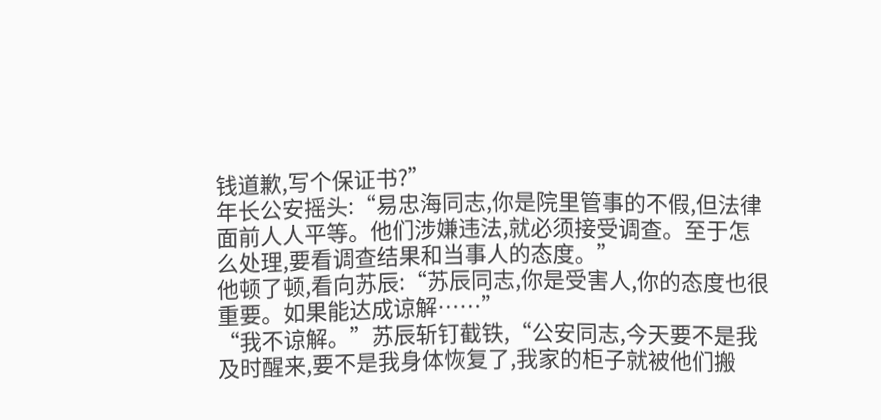钱道歉,写个保证书?”
年长公安摇头:“易忠海同志,你是院里管事的不假,但法律面前人人平等。他们涉嫌违法,就必须接受调查。至于怎么处理,要看调查结果和当事人的态度。”
他顿了顿,看向苏辰:“苏辰同志,你是受害人,你的态度也很重要。如果能达成谅解……”
“我不谅解。”苏辰斩钉截铁,“公安同志,今天要不是我及时醒来,要不是我身体恢复了,我家的柜子就被他们搬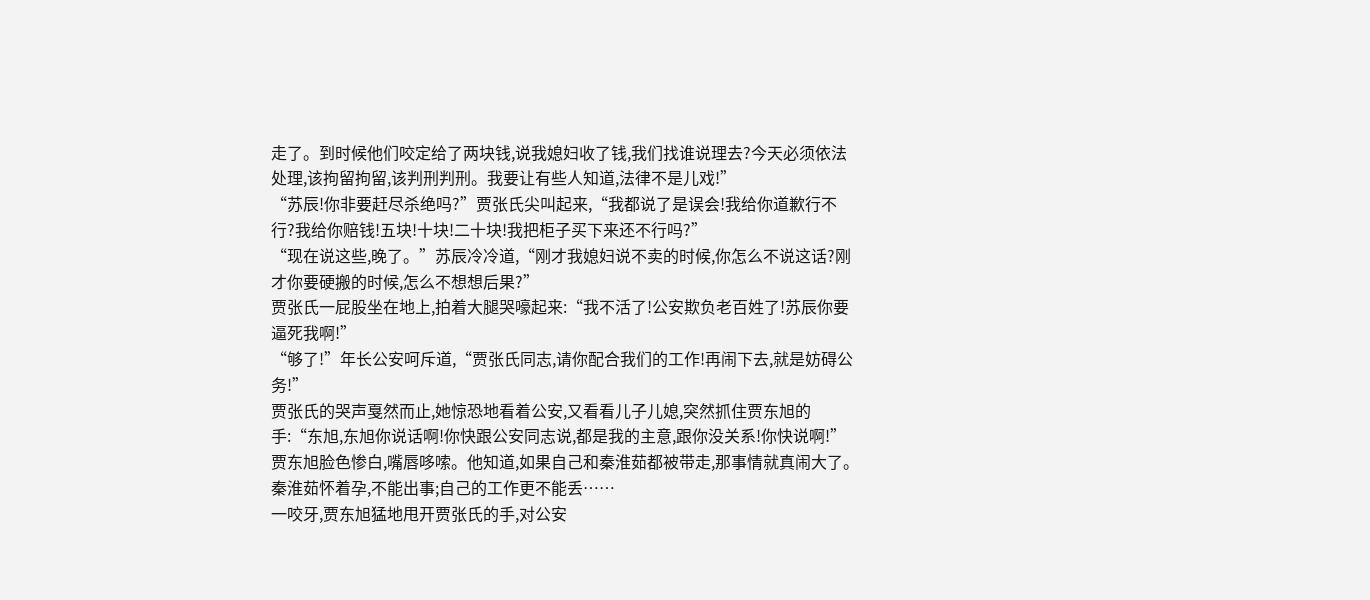走了。到时候他们咬定给了两块钱,说我媳妇收了钱,我们找谁说理去?今天必须依法处理,该拘留拘留,该判刑判刑。我要让有些人知道,法律不是儿戏!”
“苏辰!你非要赶尽杀绝吗?”贾张氏尖叫起来,“我都说了是误会!我给你道歉行不行?我给你赔钱!五块!十块!二十块!我把柜子买下来还不行吗?”
“现在说这些,晚了。”苏辰冷冷道,“刚才我媳妇说不卖的时候,你怎么不说这话?刚才你要硬搬的时候,怎么不想想后果?”
贾张氏一屁股坐在地上,拍着大腿哭嚎起来:“我不活了!公安欺负老百姓了!苏辰你要逼死我啊!”
“够了!”年长公安呵斥道,“贾张氏同志,请你配合我们的工作!再闹下去,就是妨碍公务!”
贾张氏的哭声戛然而止,她惊恐地看着公安,又看看儿子儿媳,突然抓住贾东旭的手:“东旭,东旭你说话啊!你快跟公安同志说,都是我的主意,跟你没关系!你快说啊!”
贾东旭脸色惨白,嘴唇哆嗦。他知道,如果自己和秦淮茹都被带走,那事情就真闹大了。秦淮茹怀着孕,不能出事;自己的工作更不能丢……
一咬牙,贾东旭猛地甩开贾张氏的手,对公安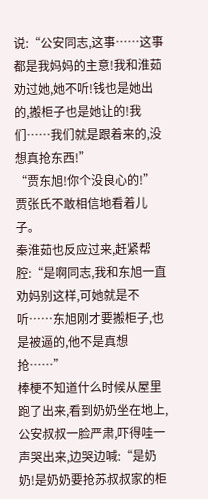说:“公安同志,这事……这事都是我妈妈的主意!我和淮茹劝过她,她不听!钱也是她出的,搬柜子也是她让的!我们……我们就是跟着来的,没想真抢东西!”
“贾东旭!你个没良心的!”贾张氏不敢相信地看着儿子。
秦淮茹也反应过来,赶紧帮腔:“是啊同志,我和东旭一直劝妈别这样,可她就是不听……东旭刚才要搬柜子,也是被逼的,他不是真想抢……”
棒梗不知道什么时候从屋里跑了出来,看到奶奶坐在地上,公安叔叔一脸严肃,吓得哇一声哭出来,边哭边喊:“是奶奶!是奶奶要抢苏叔叔家的柜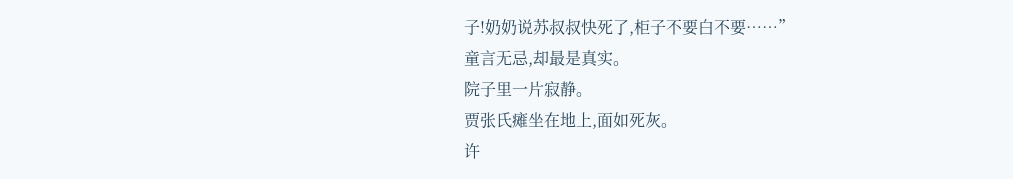子!奶奶说苏叔叔快死了,柜子不要白不要……”
童言无忌,却最是真实。
院子里一片寂静。
贾张氏瘫坐在地上,面如死灰。
许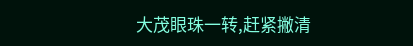大茂眼珠一转,赶紧撇清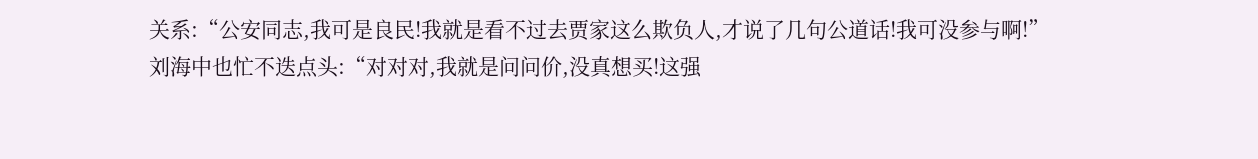关系:“公安同志,我可是良民!我就是看不过去贾家这么欺负人,才说了几句公道话!我可没参与啊!”
刘海中也忙不迭点头:“对对对,我就是问问价,没真想买!这强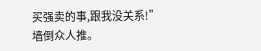买强卖的事,跟我没关系!”
墙倒众人推。